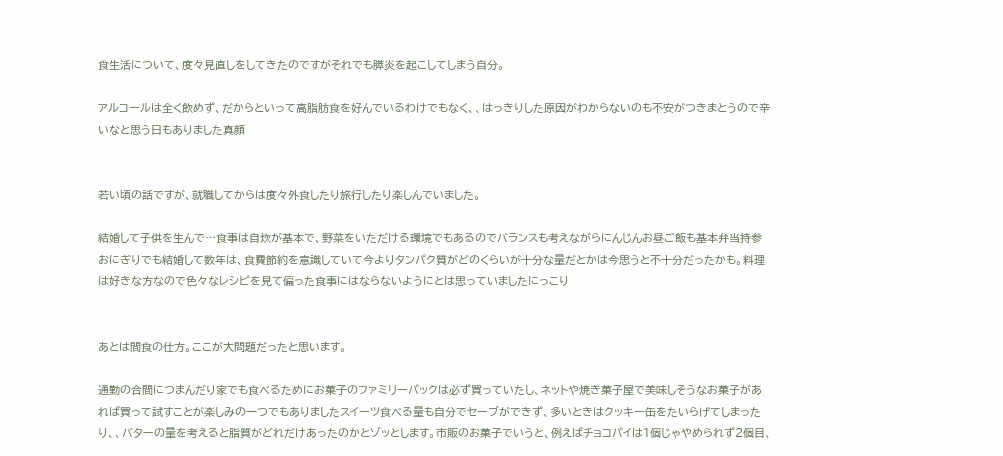食生活について、度々見直しをしてきたのですがそれでも膵炎を起こしてしまう自分。

アルコールは全く飲めず、だからといって高脂肪食を好んでいるわけでもなく、、はっきりした原因がわからないのも不安がつきまとうので辛いなと思う日もありました真顔


若い頃の話ですが、就職してからは度々外食したり旅行したり楽しんでいました。

結婚して子供を生んで…食事は自炊が基本で、野菜をいただける環境でもあるのでバランスも考えながらにんじんお昼ご飯も基本弁当持参おにぎりでも結婚して数年は、食費節約を意識していて今よりタンパク質がどのくらいが十分な量だとかは今思うと不十分だったかも。料理は好きな方なので色々なレシピを見て偏った食事にはならないようにとは思っていましたにっこり


あとは間食の仕方。ここが大問題だったと思います。

通勤の合間につまんだり家でも食べるためにお菓子のファミリーパックは必ず買っていたし、ネットや焼き菓子屋で美味しそうなお菓子があれば買って試すことが楽しみの一つでもありましたスイーツ食べる量も自分でセーブができず、多いときはクッキー缶をたいらげてしまったり、、バターの量を考えると脂質がどれだけあったのかとゾッとします。市販のお菓子でいうと、例えばチョコパイは1個じゃやめられず2個目、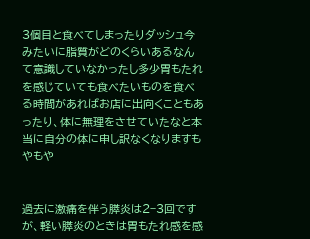3個目と食べてしまったりダッシュ今みたいに脂質がどのくらいあるなんて意識していなかったし多少胃もたれを感じていても食べたいものを食べる時間があればお店に出向くこともあったり、体に無理をさせていたなと本当に自分の体に申し訳なくなりますもやもや


過去に激痛を伴う膵炎は2−3回ですが、軽い膵炎のときは胃もたれ感を感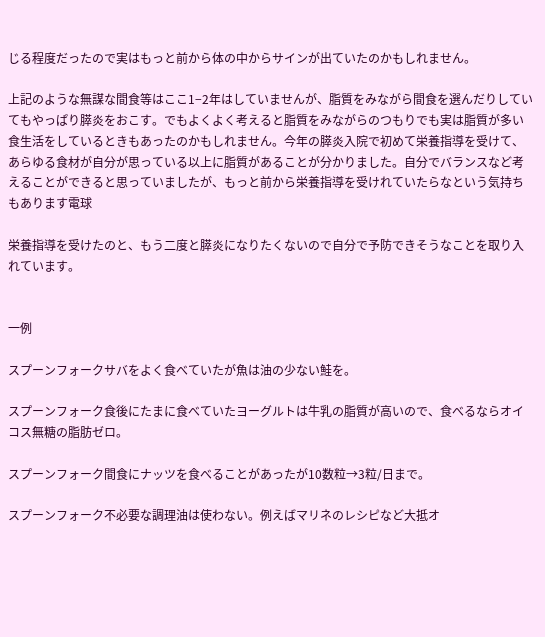じる程度だったので実はもっと前から体の中からサインが出ていたのかもしれません。

上記のような無謀な間食等はここ1−2年はしていませんが、脂質をみながら間食を選んだりしていてもやっぱり膵炎をおこす。でもよくよく考えると脂質をみながらのつもりでも実は脂質が多い食生活をしているときもあったのかもしれません。今年の膵炎入院で初めて栄養指導を受けて、あらゆる食材が自分が思っている以上に脂質があることが分かりました。自分でバランスなど考えることができると思っていましたが、もっと前から栄養指導を受けれていたらなという気持ちもあります電球

栄養指導を受けたのと、もう二度と膵炎になりたくないので自分で予防できそうなことを取り入れています。


一例

スプーンフォークサバをよく食べていたが魚は油の少ない鮭を。

スプーンフォーク食後にたまに食べていたヨーグルトは牛乳の脂質が高いので、食べるならオイコス無糖の脂肪ゼロ。

スプーンフォーク間食にナッツを食べることがあったが10数粒→3粒/日まで。

スプーンフォーク不必要な調理油は使わない。例えばマリネのレシピなど大抵オ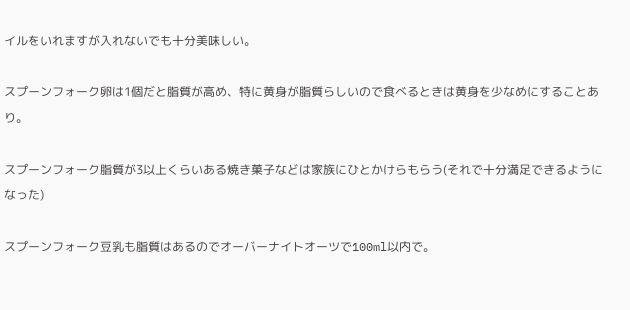イルをいれますが入れないでも十分美味しい。

スプーンフォーク卵は1個だと脂質が高め、特に黄身が脂質らしいので食べるときは黄身を少なめにすることあり。

スプーンフォーク脂質が3以上くらいある焼き菓子などは家族にひとかけらもらう(それで十分満足できるようになった)

スプーンフォーク豆乳も脂質はあるのでオーバーナイトオーツで100ml以内で。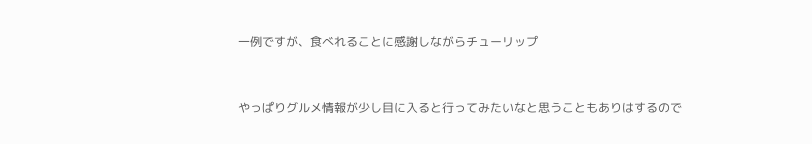一例ですが、食べれることに感謝しながらチューリップ


やっぱりグルメ情報が少し目に入ると行ってみたいなと思うこともありはするので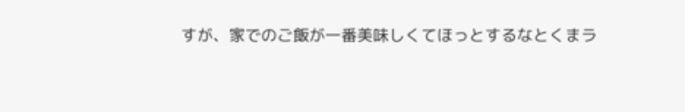すが、家でのご飯が一番美味しくてほっとするなとくまラ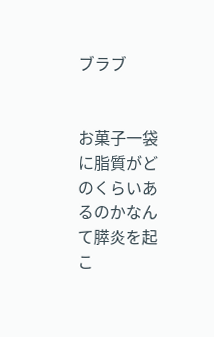ブラブ


お菓子一袋に脂質がどのくらいあるのかなんて膵炎を起こ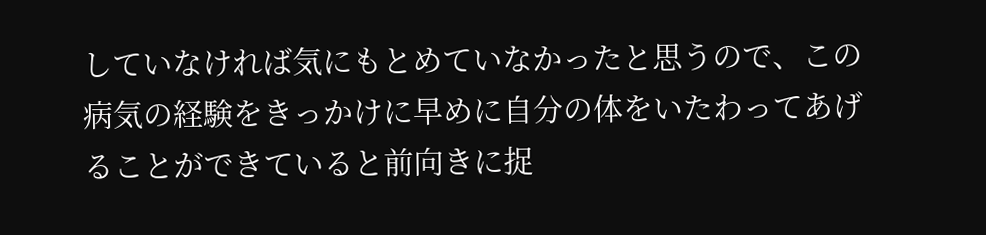していなければ気にもとめていなかったと思うので、この病気の経験をきっかけに早めに自分の体をいたわってあげることができていると前向きに捉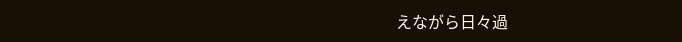えながら日々過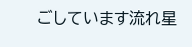ごしています流れ星